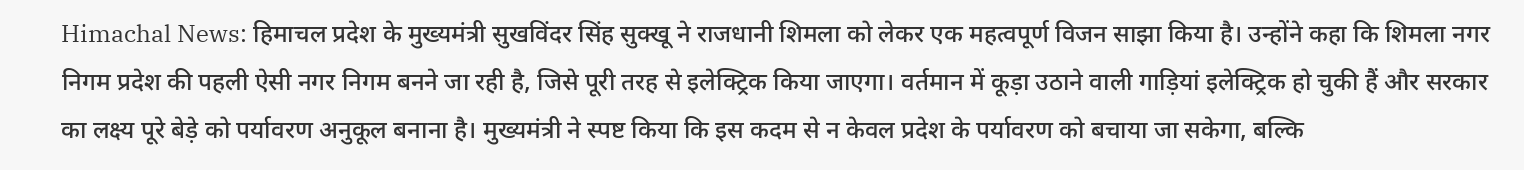Himachal News: हिमाचल प्रदेश के मुख्यमंत्री सुखविंदर सिंह सुक्खू ने राजधानी शिमला को लेकर एक महत्वपूर्ण विजन साझा किया है। उन्होंने कहा कि शिमला नगर निगम प्रदेश की पहली ऐसी नगर निगम बनने जा रही है, जिसे पूरी तरह से इलेक्ट्रिक किया जाएगा। वर्तमान में कूड़ा उठाने वाली गाड़ियां इलेक्ट्रिक हो चुकी हैं और सरकार का लक्ष्य पूरे बेड़े को पर्यावरण अनुकूल बनाना है। मुख्यमंत्री ने स्पष्ट किया कि इस कदम से न केवल प्रदेश के पर्यावरण को बचाया जा सकेगा, बल्कि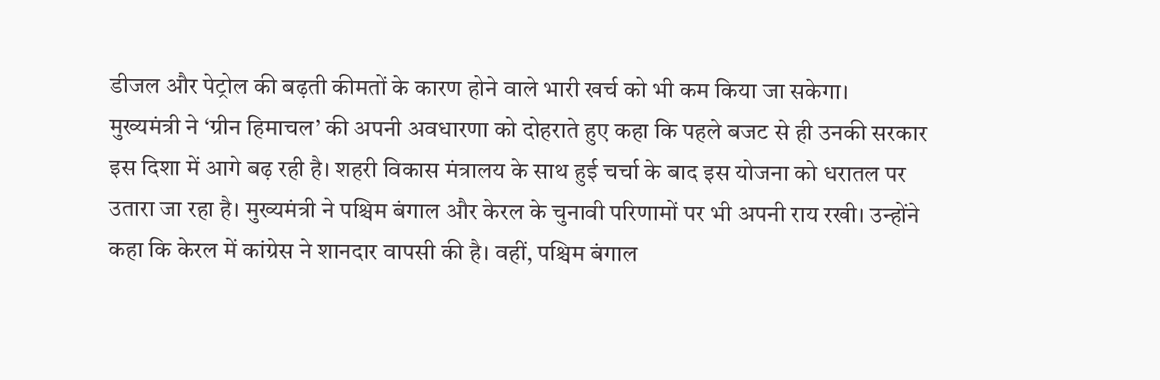डीजल और पेट्रोल की बढ़ती कीमतों के कारण होने वाले भारी खर्च को भी कम किया जा सकेगा।
मुख्यमंत्री ने ‘ग्रीन हिमाचल’ की अपनी अवधारणा को दोहराते हुए कहा कि पहले बजट से ही उनकी सरकार इस दिशा में आगे बढ़ रही है। शहरी विकास मंत्रालय के साथ हुई चर्चा के बाद इस योजना को धरातल पर उतारा जा रहा है। मुख्यमंत्री ने पश्चिम बंगाल और केरल के चुनावी परिणामों पर भी अपनी राय रखी। उन्होंने कहा कि केरल में कांग्रेस ने शानदार वापसी की है। वहीं, पश्चिम बंगाल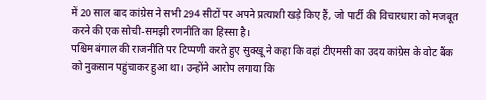में 20 साल बाद कांग्रेस ने सभी 294 सीटों पर अपने प्रत्याशी खड़े किए हैं, जो पार्टी की विचारधारा को मजबूत करने की एक सोची-समझी रणनीति का हिस्सा है।
पश्चिम बंगाल की राजनीति पर टिप्पणी करते हुए सुक्खू ने कहा कि वहां टीएमसी का उदय कांग्रेस के वोट बैंक को नुकसान पहुंचाकर हुआ था। उन्होंने आरोप लगाया कि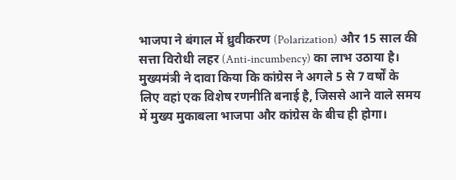भाजपा ने बंगाल में ध्रुवीकरण (Polarization) और 15 साल की सत्ता विरोधी लहर (Anti-incumbency) का लाभ उठाया है। मुख्यमंत्री ने दावा किया कि कांग्रेस ने अगले 5 से 7 वर्षों के लिए वहां एक विशेष रणनीति बनाई है, जिससे आने वाले समय में मुख्य मुकाबला भाजपा और कांग्रेस के बीच ही होगा।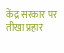केंद्र सरकार पर तीखा प्रहार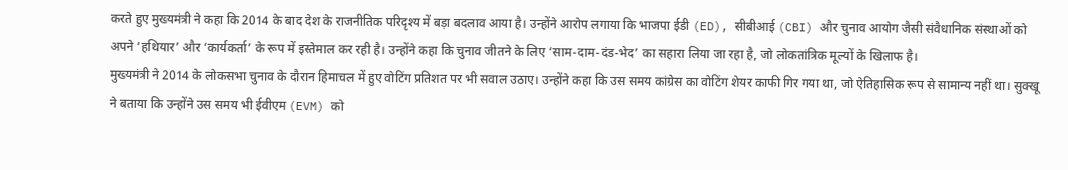करते हुए मुख्यमंत्री ने कहा कि 2014 के बाद देश के राजनीतिक परिदृश्य में बड़ा बदलाव आया है। उन्होंने आरोप लगाया कि भाजपा ईडी (ED), सीबीआई (CBI) और चुनाव आयोग जैसी संवैधानिक संस्थाओं को अपने ‘हथियार’ और ‘कार्यकर्ता’ के रूप में इस्तेमाल कर रही है। उन्होंने कहा कि चुनाव जीतने के लिए ‘साम-दाम-दंड-भेद’ का सहारा लिया जा रहा है, जो लोकतांत्रिक मूल्यों के खिलाफ है।
मुख्यमंत्री ने 2014 के लोकसभा चुनाव के दौरान हिमाचल में हुए वोटिंग प्रतिशत पर भी सवाल उठाए। उन्होंने कहा कि उस समय कांग्रेस का वोटिंग शेयर काफी गिर गया था, जो ऐतिहासिक रूप से सामान्य नहीं था। सुक्खू ने बताया कि उन्होंने उस समय भी ईवीएम (EVM) को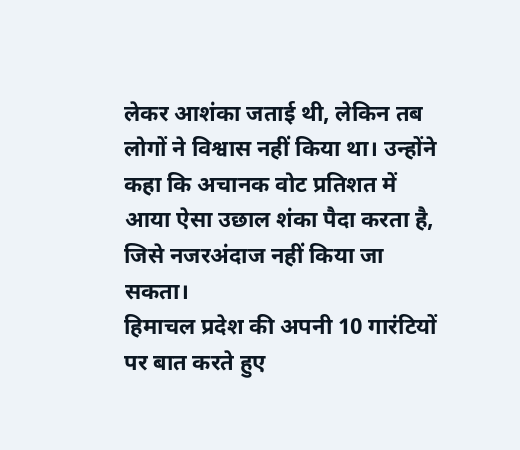लेकर आशंका जताई थी, लेकिन तब लोगों ने विश्वास नहीं किया था। उन्होंने कहा कि अचानक वोट प्रतिशत में आया ऐसा उछाल शंका पैदा करता है, जिसे नजरअंदाज नहीं किया जा सकता।
हिमाचल प्रदेश की अपनी 10 गारंटियों पर बात करते हुए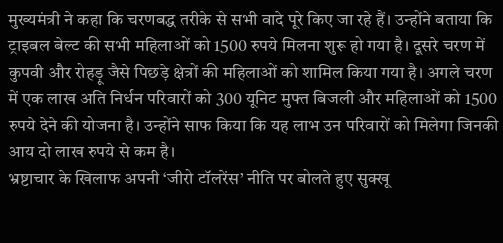मुख्यमंत्री ने कहा कि चरणबद्ध तरीके से सभी वादे पूरे किए जा रहे हैं। उन्होंने बताया कि ट्राइबल बेल्ट की सभी महिलाओं को 1500 रुपये मिलना शुरू हो गया है। दूसरे चरण में कुपवी और रोहड़ू जैसे पिछड़े क्षेत्रों की महिलाओं को शामिल किया गया है। अगले चरण में एक लाख अति निर्धन परिवारों को 300 यूनिट मुफ्त बिजली और महिलाओं को 1500 रुपये देने की योजना है। उन्होंने साफ किया कि यह लाभ उन परिवारों को मिलेगा जिनकी आय दो लाख रुपये से कम है।
भ्रष्टाचार के खिलाफ अपनी ‘जीरो टॉलरेंस’ नीति पर बोलते हुए सुक्खू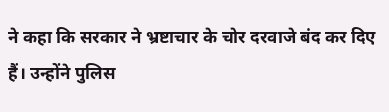ने कहा कि सरकार ने भ्रष्टाचार के चोर दरवाजे बंद कर दिए हैं। उन्होंने पुलिस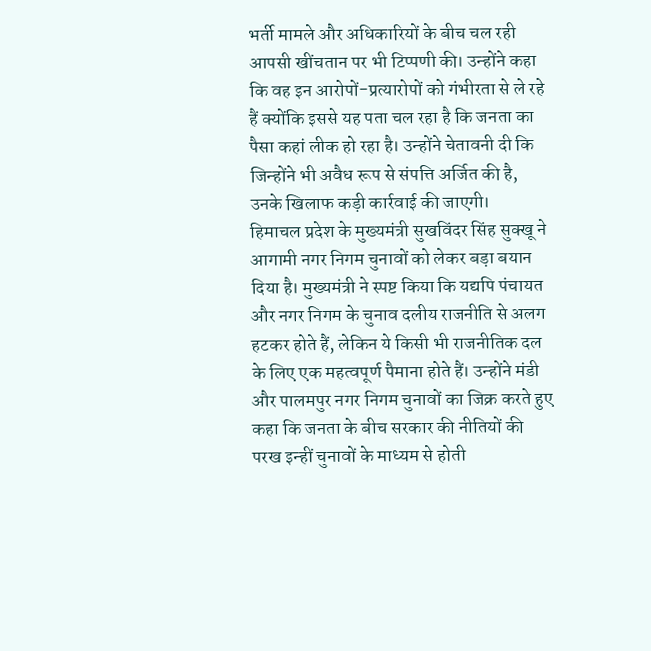भर्ती मामले और अधिकारियों के बीच चल रही आपसी खींचतान पर भी टिप्पणी की। उन्होंने कहा कि वह इन आरोपों-प्रत्यारोपों को गंभीरता से ले रहे हैं क्योंकि इससे यह पता चल रहा है कि जनता का पैसा कहां लीक हो रहा है। उन्होंने चेतावनी दी कि जिन्होंने भी अवैध रूप से संपत्ति अर्जित की है, उनके खिलाफ कड़ी कार्रवाई की जाएगी।
हिमाचल प्रदेश के मुख्यमंत्री सुखविंदर सिंह सुक्खू ने आगामी नगर निगम चुनावों को लेकर बड़ा बयान दिया है। मुख्यमंत्री ने स्पष्ट किया कि यद्यपि पंचायत और नगर निगम के चुनाव दलीय राजनीति से अलग हटकर होते हैं, लेकिन ये किसी भी राजनीतिक दल के लिए एक महत्वपूर्ण पैमाना होते हैं। उन्होंने मंडी और पालमपुर नगर निगम चुनावों का जिक्र करते हुए कहा कि जनता के बीच सरकार की नीतियों की परख इन्हीं चुनावों के माध्यम से होती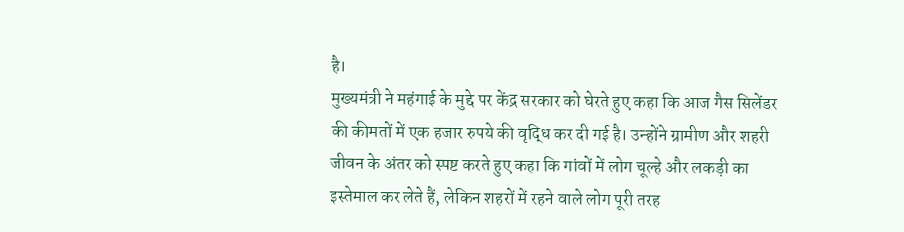है।
मुख्यमंत्री ने महंगाई के मुद्दे पर केंद्र सरकार को घेरते हुए कहा कि आज गैस सिलेंडर की कीमतों में एक हजार रुपये की वृद्धि कर दी गई है। उन्होंने ग्रामीण और शहरी जीवन के अंतर को स्पष्ट करते हुए कहा कि गांवों में लोग चूल्हे और लकड़ी का इस्तेमाल कर लेते हैं, लेकिन शहरों में रहने वाले लोग पूरी तरह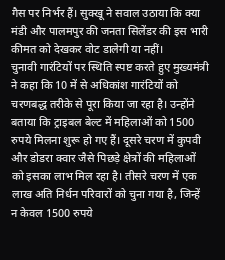गैस पर निर्भर हैं। सुक्खू ने सवाल उठाया कि क्या मंडी और पालमपुर की जनता सिलेंडर की इस भारी कीमत को देखकर वोट डालेगी या नहीं।
चुनावी गारंटियों पर स्थिति स्पष्ट करते हुए मुख्यमंत्री ने कहा कि 10 में से अधिकांश गारंटियों को चरणबद्ध तरीके से पूरा किया जा रहा है। उन्होंने बताया कि ट्राइबल बेल्ट में महिलाओं को 1500 रुपये मिलना शुरू हो गए हैं। दूसरे चरण में कुपवी और डोडरा क्वार जैसे पिछड़े क्षेत्रों की महिलाओं को इसका लाभ मिल रहा है। तीसरे चरण में एक लाख अति निर्धन परिवारों को चुना गया है, जिन्हें न केवल 1500 रुपये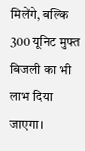मिलेंगे, बल्कि 300 यूनिट मुफ्त बिजली का भी लाभ दिया जाएगा।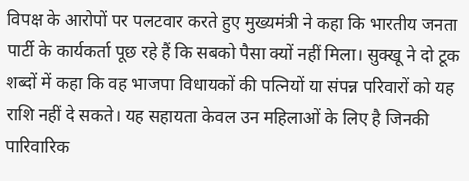विपक्ष के आरोपों पर पलटवार करते हुए मुख्यमंत्री ने कहा कि भारतीय जनता पार्टी के कार्यकर्ता पूछ रहे हैं कि सबको पैसा क्यों नहीं मिला। सुक्खू ने दो टूक शब्दों में कहा कि वह भाजपा विधायकों की पत्नियों या संपन्न परिवारों को यह राशि नहीं दे सकते। यह सहायता केवल उन महिलाओं के लिए है जिनकी पारिवारिक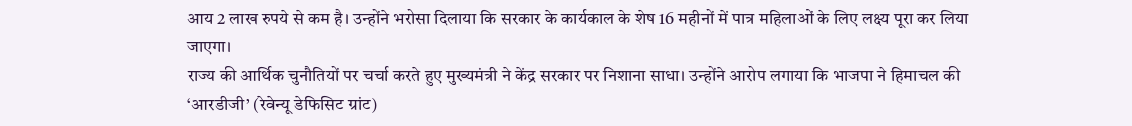आय 2 लाख रुपये से कम है। उन्होंने भरोसा दिलाया कि सरकार के कार्यकाल के शेष 16 महीनों में पात्र महिलाओं के लिए लक्ष्य पूरा कर लिया जाएगा।
राज्य की आर्थिक चुनौतियों पर चर्चा करते हुए मुख्यमंत्री ने केंद्र सरकार पर निशाना साधा। उन्होंने आरोप लगाया कि भाजपा ने हिमाचल की ‘आरडीजी’ (रेवेन्यू डेफिसिट ग्रांट)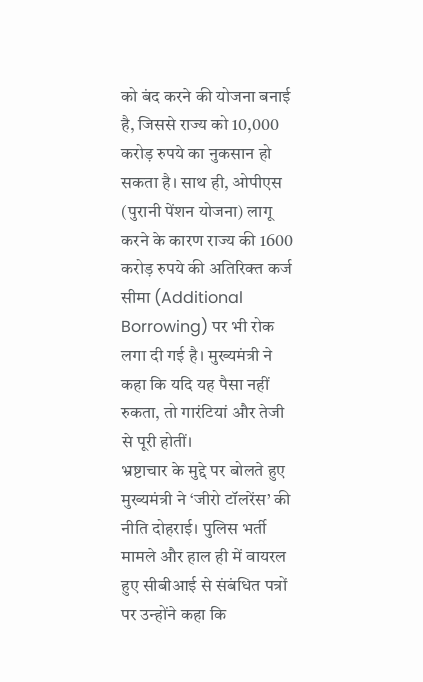को बंद करने की योजना बनाई है, जिससे राज्य को 10,000 करोड़ रुपये का नुकसान हो सकता है। साथ ही, ओपीएस (पुरानी पेंशन योजना) लागू करने के कारण राज्य की 1600 करोड़ रुपये की अतिरिक्त कर्ज सीमा (Additional Borrowing) पर भी रोक लगा दी गई है। मुख्यमंत्री ने कहा कि यदि यह पैसा नहीं रुकता, तो गारंटियां और तेजी से पूरी होतीं।
भ्रष्टाचार के मुद्दे पर बोलते हुए मुख्यमंत्री ने ‘जीरो टॉलरेंस’ की नीति दोहराई। पुलिस भर्ती मामले और हाल ही में वायरल हुए सीबीआई से संबंधित पत्रों पर उन्होंने कहा कि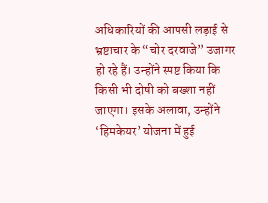अधिकारियों की आपसी लड़ाई से भ्रष्टाचार के “चोर दरवाजे” उजागर हो रहे हैं। उन्होंने स्पष्ट किया कि किसी भी दोषी को बख्शा नहीं जाएगा। इसके अलावा, उन्होंने ‘हिमकेयर’ योजना में हुई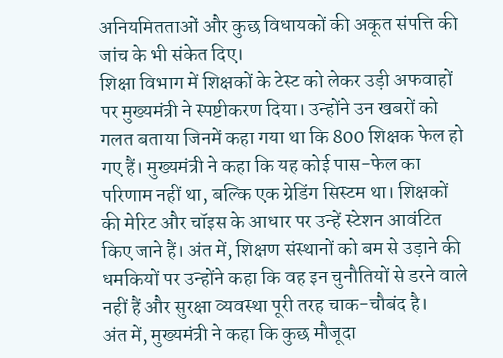अनियमितताओं और कुछ विधायकों की अकूत संपत्ति की जांच के भी संकेत दिए।
शिक्षा विभाग में शिक्षकों के टेस्ट को लेकर उड़ी अफवाहों पर मुख्यमंत्री ने स्पष्टीकरण दिया। उन्होंने उन खबरों को गलत बताया जिनमें कहा गया था कि 800 शिक्षक फेल हो गए हैं। मुख्यमंत्री ने कहा कि यह कोई पास-फेल का परिणाम नहीं था, बल्कि एक ग्रेडिंग सिस्टम था। शिक्षकों की मेरिट और चॉइस के आधार पर उन्हें स्टेशन आवंटित किए जाने हैं। अंत में, शिक्षण संस्थानों को बम से उड़ाने की धमकियों पर उन्होंने कहा कि वह इन चुनौतियों से डरने वाले नहीं हैं और सुरक्षा व्यवस्था पूरी तरह चाक-चौबंद है।
अंत में, मुख्यमंत्री ने कहा कि कुछ मौजूदा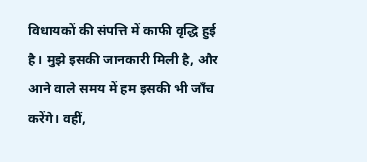विधायकों की संपत्ति में काफी वृद्धि हुई है। मुझे इसकी जानकारी मिली है, और आने वाले समय में हम इसकी भी जाँच करेंगे। वहीं,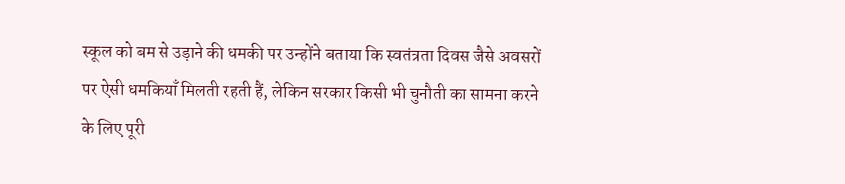स्कूल को बम से उड़ाने की धमकी पर उन्होंने बताया कि स्वतंत्रता दिवस जैसे अवसरों पर ऐसी धमकियाँ मिलती रहती हैं, लेकिन सरकार किसी भी चुनौती का सामना करने के लिए पूरी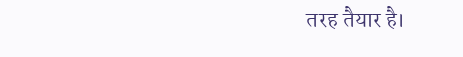तरह तैयार है।